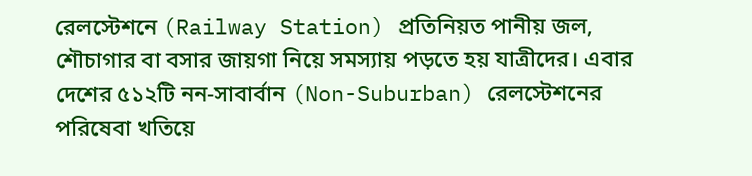রেলস্টেশনে (Railway Station) প্রতিনিয়ত পানীয় জল, শৌচাগার বা বসার জায়গা নিয়ে সমস্যায় পড়তে হয় যাত্রীদের। এবার দেশের ৫১২টি নন-সাবার্বান (Non-Suburban) রেলস্টেশনের পরিষেবা খতিয়ে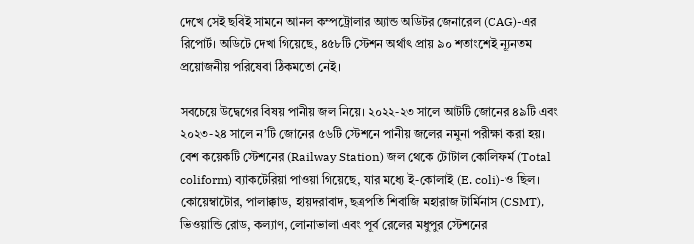দেখে সেই ছবিই সামনে আনল কম্পট্রোলার অ্যান্ড অডিটর জেনারেল (CAG)-এর রিপোর্ট। অডিটে দেখা গিয়েছে, ৪৫৮টি স্টেশন অর্থাৎ প্রায় ৯০ শতাংশেই ন্যূনতম প্রয়োজনীয় পরিষেবা ঠিকমতো নেই।

সবচেয়ে উদ্বেগের বিষয় পানীয় জল নিয়ে। ২০২২-২৩ সালে আটটি জোনের ৪৯টি এবং ২০২৩-২৪ সালে ন’টি জোনের ৫৬টি স্টেশনে পানীয় জলের নমুনা পরীক্ষা করা হয়। বেশ কয়েকটি স্টেশনের (Railway Station) জল থেকে টোটাল কোলিফর্ম (Total coliform) ব্যাকটেরিয়া পাওয়া গিয়েছে, যার মধ্যে ই-কোলাই (E. coli)-ও ছিল। কোয়েম্বাটোর, পালাক্কাড, হায়দরাবাদ, ছত্রপতি শিবাজি মহারাজ টার্মিনাস (CSMT), ভিওয়ান্ডি রোড, কল্যাণ, লোনাভালা এবং পূর্ব রেলের মধুপুর স্টেশনের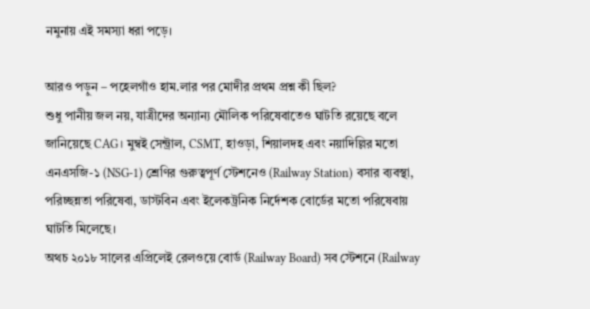নমুনায় এই সমস্যা ধরা পড়ে।

আরও পড়ুন – পহেলগাঁও হাম.লার পর মোদীর প্রথম প্রশ্ন কী ছিল?
শুধু পানীয় জল নয়, যাত্রীদের অন্যান্য মৌলিক পরিষেবাতেও ঘাটতি রয়েছে বলে জানিয়েছে CAG। মুম্বই সেন্ট্রাল, CSMT, হাওড়া, শিয়ালদহ এবং নয়াদিল্লির মতো এনএসজি-১ (NSG-1) শ্রেণির গুরুত্বপূর্ণ স্টেশনেও (Railway Station) বসার ব্যবস্থা, পরিচ্ছন্নতা পরিষেবা, ডাস্টবিন এবং ইলেকট্রনিক নির্দেশক বোর্ডের মতো পরিষেবায় ঘাটতি মিলেছে।
অথচ ২০১৮ সালের এপ্রিলেই রেলওয়ে বোর্ড (Railway Board) সব স্টেশনে (Railway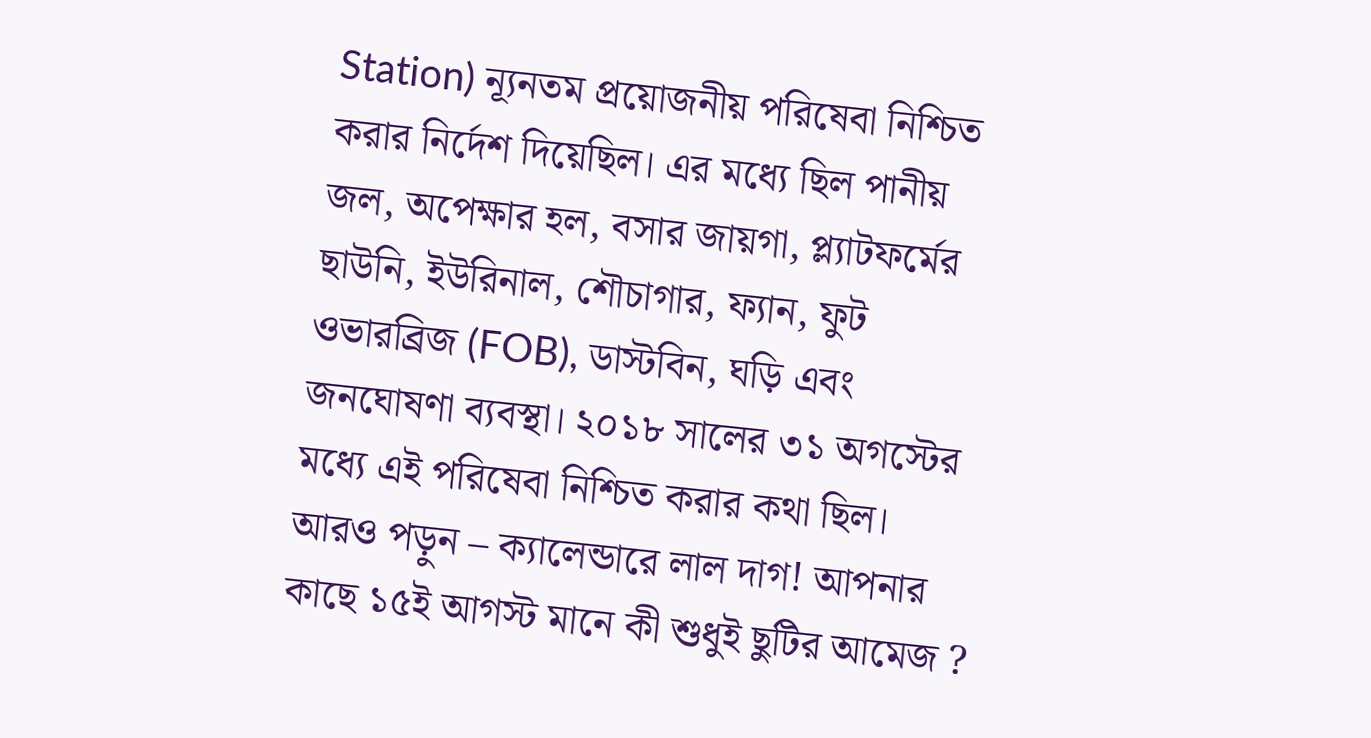Station) ন্যূনতম প্রয়োজনীয় পরিষেবা নিশ্চিত করার নির্দেশ দিয়েছিল। এর মধ্যে ছিল পানীয় জল, অপেক্ষার হল, বসার জায়গা, প্ল্যাটফর্মের ছাউনি, ইউরিনাল, শৌচাগার, ফ্যান, ফুট ওভারব্রিজ (FOB), ডাস্টবিন, ঘড়ি এবং জনঘোষণা ব্যবস্থা। ২০১৮ সালের ৩১ অগস্টের মধ্যে এই পরিষেবা নিশ্চিত করার কথা ছিল।
আরও পড়ুন – ক্যালেন্ডারে লাল দাগ! আপনার কাছে ১৫ই আগস্ট মানে কী শুধুই ছুটির আমেজ ?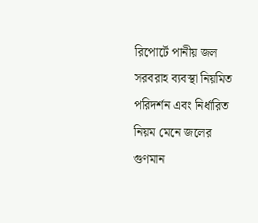রিপোর্টে পানীয় জল সরবরাহ ব্যবস্থা নিয়মিত পরিদর্শন এবং নির্ধারিত নিয়ম মেনে জলের গুণমান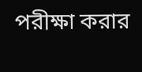পরীক্ষা করার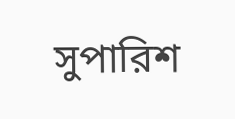সুপারিশ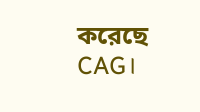করেছে CAG।